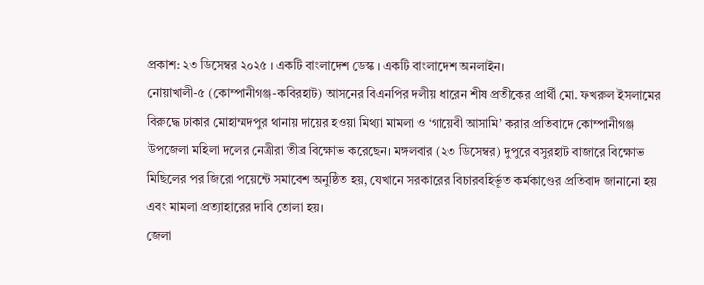প্রকাশ: ২৩ ডিসেম্বর ২০২৫ । একটি বাংলাদেশ ডেস্ক । একটি বাংলাদেশ অনলাইন।
নোয়াখালী-৫ (কোম্পানীগঞ্জ-কবিরহাট) আসনের বিএনপির দলীয় ধারেন শীষ প্রতীকের প্রার্থী মো. ফখরুল ইসলামের বিরুদ্ধে ঢাকার মোহাম্মদপুর থানায় দায়ের হওয়া মিথ্যা মামলা ও ‘গায়েবী আসামি’ করার প্রতিবাদে কোম্পানীগঞ্জ উপজেলা মহিলা দলের নেত্রীরা তীব্র বিক্ষোভ করেছেন। মঙ্গলবার (২৩ ডিসেম্বর) দুপুরে বসুরহাট বাজারে বিক্ষোভ মিছিলের পর জিরো পয়েন্টে সমাবেশ অনুষ্ঠিত হয়, যেখানে সরকারের বিচারবহির্ভূত কর্মকাণ্ডের প্রতিবাদ জানানো হয় এবং মামলা প্রত্যাহারের দাবি তোলা হয়।
জেলা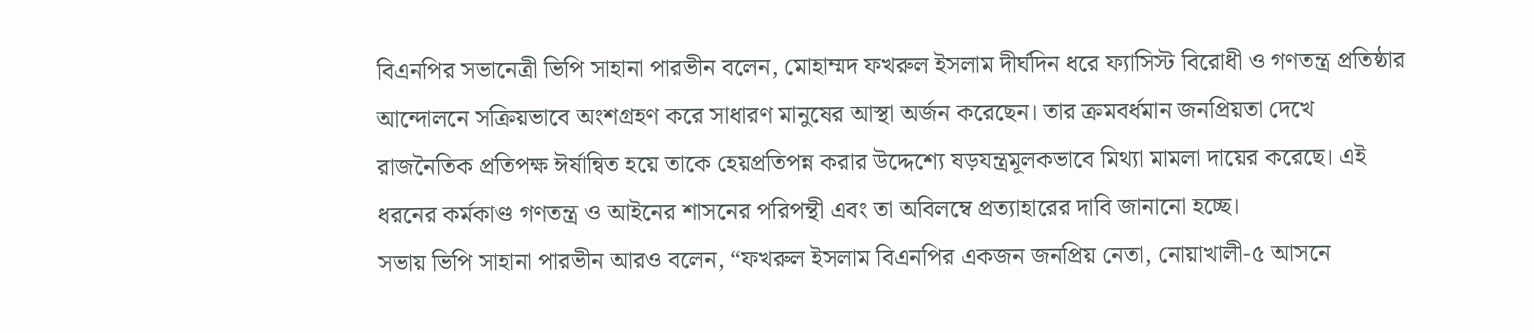বিএনপির সভানেত্রী ভিপি সাহানা পারভীন বলেন, মোহাম্মদ ফখরুল ইসলাম দীর্ঘদিন ধরে ফ্যাসিস্ট বিরোধী ও গণতন্ত্র প্রতিষ্ঠার আন্দোলনে সক্রিয়ভাবে অংশগ্রহণ করে সাধারণ মানুষের আস্থা অর্জন করেছেন। তার ক্রমবর্ধমান জনপ্রিয়তা দেখে রাজনৈতিক প্রতিপক্ষ ঈর্ষান্বিত হয়ে তাকে হেয়প্রতিপন্ন করার উদ্দেশ্যে ষড়যন্ত্রমূলকভাবে মিথ্যা মামলা দায়ের করেছে। এই ধরনের কর্মকাণ্ড গণতন্ত্র ও আইনের শাসনের পরিপন্থী এবং তা অবিলম্বে প্রত্যাহারের দাবি জানানো হচ্ছে।
সভায় ভিপি সাহানা পারভীন আরও বলেন, “ফখরুল ইসলাম বিএনপির একজন জনপ্রিয় নেতা, নোয়াখালী-৫ আসনে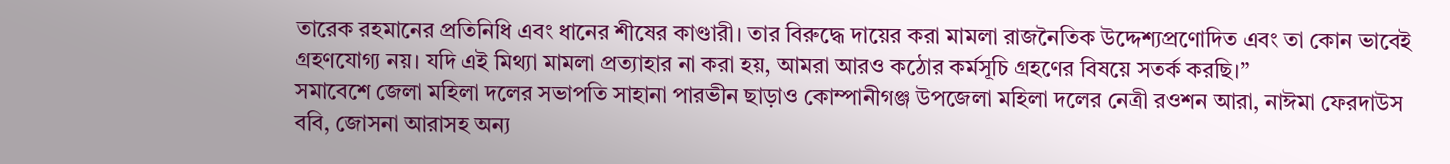তারেক রহমানের প্রতিনিধি এবং ধানের শীষের কাণ্ডারী। তার বিরুদ্ধে দায়ের করা মামলা রাজনৈতিক উদ্দেশ্যপ্রণোদিত এবং তা কোন ভাবেই গ্রহণযোগ্য নয়। যদি এই মিথ্যা মামলা প্রত্যাহার না করা হয়, আমরা আরও কঠোর কর্মসূচি গ্রহণের বিষয়ে সতর্ক করছি।”
সমাবেশে জেলা মহিলা দলের সভাপতি সাহানা পারভীন ছাড়াও কোম্পানীগঞ্জ উপজেলা মহিলা দলের নেত্রী রওশন আরা, নাঈমা ফেরদাউস ববি, জোসনা আরাসহ অন্য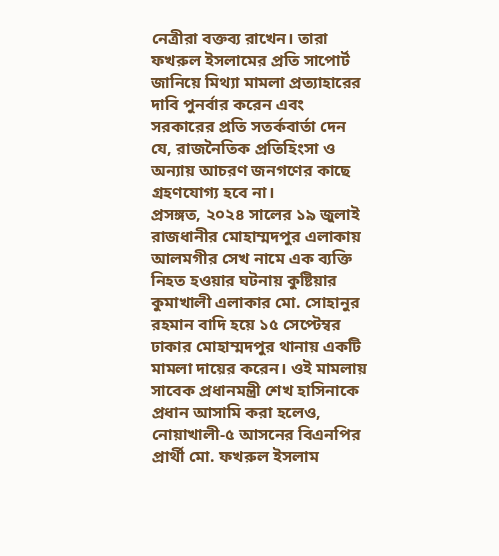নেত্রীরা বক্তব্য রাখেন। তারা ফখরুল ইসলামের প্রতি সাপোর্ট জানিয়ে মিথ্যা মামলা প্রত্যাহারের দাবি পুনর্বার করেন এবং সরকারের প্রতি সতর্কবার্তা দেন যে, রাজনৈতিক প্রতিহিংসা ও অন্যায় আচরণ জনগণের কাছে গ্রহণযোগ্য হবে না।
প্রসঙ্গত, ২০২৪ সালের ১৯ জুলাই রাজধানীর মোহাম্মদপুর এলাকায় আলমগীর সেখ নামে এক ব্যক্তি নিহত হওয়ার ঘটনায় কুষ্টিয়ার কুমাখালী এলাকার মো. সোহানুর রহমান বাদি হয়ে ১৫ সেপ্টেম্বর ঢাকার মোহাম্মদপুর থানায় একটি মামলা দায়ের করেন। ওই মামলায় সাবেক প্রধানমন্ত্রী শেখ হাসিনাকে প্রধান আসামি করা হলেও, নোয়াখালী-৫ আসনের বিএনপির প্রার্থী মো. ফখরুল ইসলাম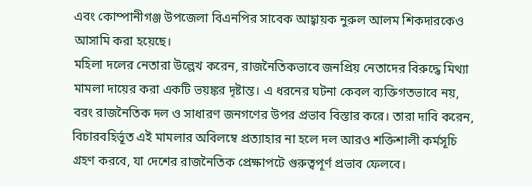এবং কোম্পানীগঞ্জ উপজেলা বিএনপির সাবেক আহ্বায়ক নুরুল আলম শিকদারকেও আসামি করা হয়েছে।
মহিলা দলের নেতারা উল্লেখ করেন, রাজনৈতিকভাবে জনপ্রিয় নেতাদের বিরুদ্ধে মিথ্যা মামলা দায়ের করা একটি ভয়ঙ্কর দৃষ্টান্ত। এ ধরনের ঘটনা কেবল ব্যক্তিগতভাবে নয়, বরং রাজনৈতিক দল ও সাধারণ জনগণের উপর প্রভাব বিস্তার করে। তারা দাবি করেন, বিচারবহির্ভূত এই মামলার অবিলম্বে প্রত্যাহার না হলে দল আরও শক্তিশালী কর্মসূচি গ্রহণ করবে, যা দেশের রাজনৈতিক প্রেক্ষাপটে গুরুত্বপূর্ণ প্রভাব ফেলবে।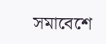সমাবেশে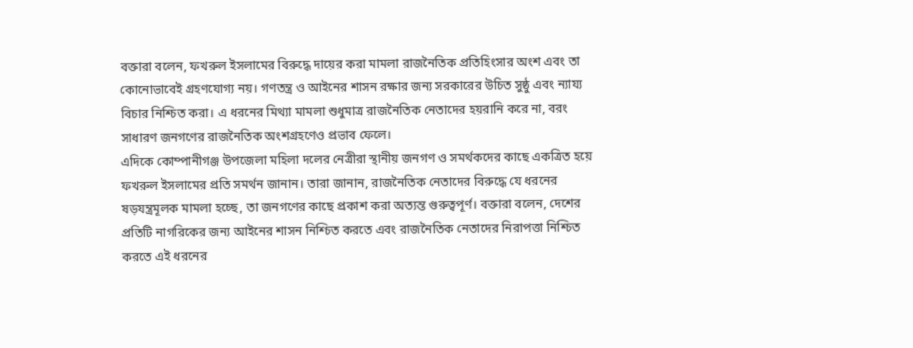বক্তারা বলেন, ফখরুল ইসলামের বিরুদ্ধে দায়ের করা মামলা রাজনৈতিক প্রতিহিংসার অংশ এবং তা কোনোভাবেই গ্রহণযোগ্য নয়। গণতন্ত্র ও আইনের শাসন রক্ষার জন্য সরকারের উচিত সুষ্ঠু এবং ন্যায্য বিচার নিশ্চিত করা। এ ধরনের মিথ্যা মামলা শুধুমাত্র রাজনৈতিক নেতাদের হয়রানি করে না, বরং সাধারণ জনগণের রাজনৈতিক অংশগ্রহণেও প্রভাব ফেলে।
এদিকে কোম্পানীগঞ্জ উপজেলা মহিলা দলের নেত্রীরা স্থানীয় জনগণ ও সমর্থকদের কাছে একত্রিত হয়ে ফখরুল ইসলামের প্রতি সমর্থন জানান। তারা জানান, রাজনৈতিক নেতাদের বিরুদ্ধে যে ধরনের ষড়যন্ত্রমূলক মামলা হচ্ছে, তা জনগণের কাছে প্রকাশ করা অত্যন্ত গুরুত্বপূর্ণ। বক্তারা বলেন, দেশের প্রতিটি নাগরিকের জন্য আইনের শাসন নিশ্চিত করতে এবং রাজনৈতিক নেতাদের নিরাপত্তা নিশ্চিত করতে এই ধরনের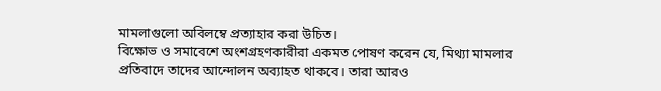মামলাগুলো অবিলম্বে প্রত্যাহার করা উচিত।
বিক্ষোভ ও সমাবেশে অংশগ্রহণকারীরা একমত পোষণ করেন যে, মিথ্যা মামলার প্রতিবাদে তাদের আন্দোলন অব্যাহত থাকবে। তারা আরও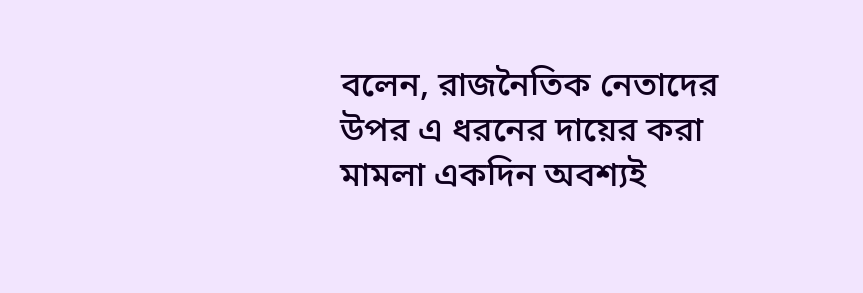বলেন, রাজনৈতিক নেতাদের উপর এ ধরনের দায়ের করা মামলা একদিন অবশ্যই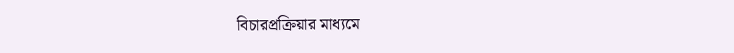বিচারপ্রক্রিয়ার মাধ্যমে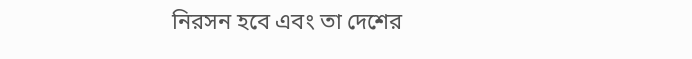নিরসন হবে এবং তা দেশের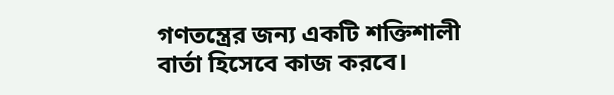গণতন্ত্রের জন্য একটি শক্তিশালী বার্তা হিসেবে কাজ করবে।